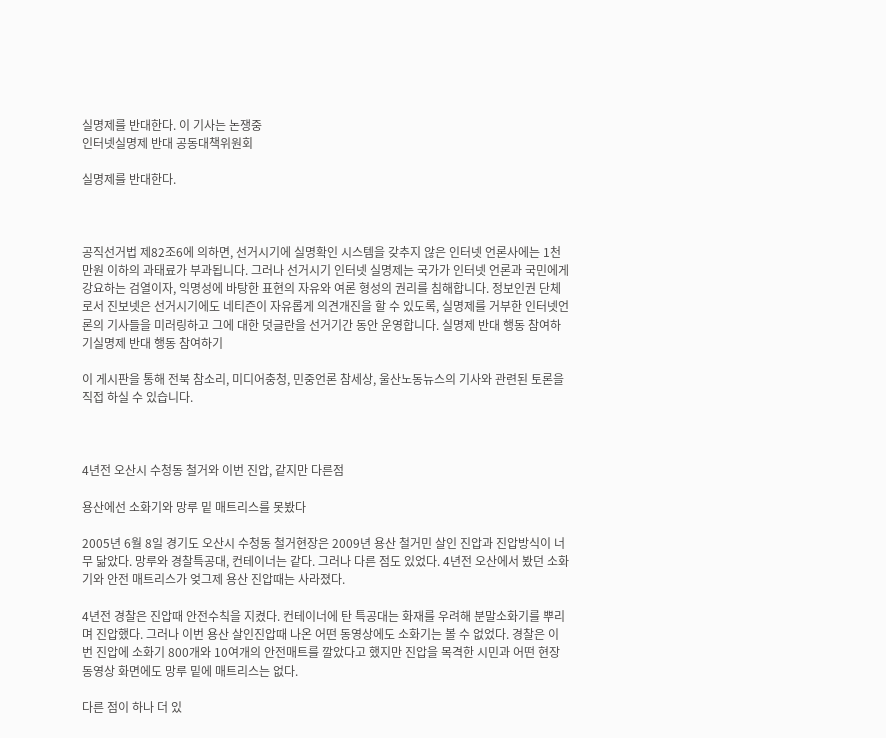실명제를 반대한다. 이 기사는 논쟁중
인터넷실명제 반대 공동대책위원회

실명제를 반대한다.



공직선거법 제82조6에 의하면, 선거시기에 실명확인 시스템을 갖추지 않은 인터넷 언론사에는 1천만원 이하의 과태료가 부과됩니다. 그러나 선거시기 인터넷 실명제는 국가가 인터넷 언론과 국민에게 강요하는 검열이자, 익명성에 바탕한 표현의 자유와 여론 형성의 권리를 침해합니다. 정보인권 단체로서 진보넷은 선거시기에도 네티즌이 자유롭게 의견개진을 할 수 있도록, 실명제를 거부한 인터넷언론의 기사들을 미러링하고 그에 대한 덧글란을 선거기간 동안 운영합니다. 실명제 반대 행동 참여하기실명제 반대 행동 참여하기

이 게시판을 통해 전북 참소리, 미디어충청, 민중언론 참세상, 울산노동뉴스의 기사와 관련된 토론을 직접 하실 수 있습니다.



4년전 오산시 수청동 철거와 이번 진압, 같지만 다른점

용산에선 소화기와 망루 밑 매트리스를 못봤다

2005년 6월 8일 경기도 오산시 수청동 철거현장은 2009년 용산 철거민 살인 진압과 진압방식이 너무 닮았다. 망루와 경찰특공대, 컨테이너는 같다. 그러나 다른 점도 있었다. 4년전 오산에서 봤던 소화기와 안전 매트리스가 엊그제 용산 진압때는 사라졌다.

4년전 경찰은 진압때 안전수칙을 지켰다. 컨테이너에 탄 특공대는 화재를 우려해 분말소화기를 뿌리며 진압했다. 그러나 이번 용산 살인진압때 나온 어떤 동영상에도 소화기는 볼 수 없었다. 경찰은 이번 진압에 소화기 800개와 10여개의 안전매트를 깔았다고 했지만 진압을 목격한 시민과 어떤 현장 동영상 화면에도 망루 밑에 매트리스는 없다.

다른 점이 하나 더 있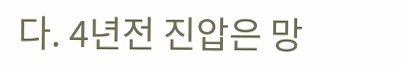다. 4년전 진압은 망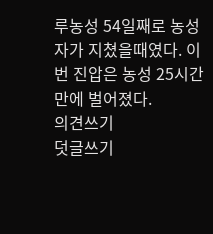루농성 54일째로 농성자가 지쳤을때였다. 이번 진압은 농성 25시간만에 벌어졌다.
의견쓰기
덧글쓰기